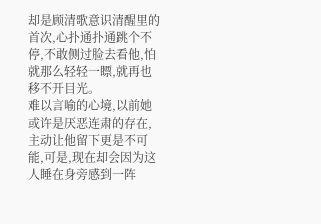却是顾清歌意识清醒里的首次,心扑通扑通跳个不停,不敢侧过脸去看他,怕就那么轻轻一瞟,就再也移不开目光。
难以言喻的心境,以前她或许是厌恶连肃的存在,主动让他留下更是不可能,可是,现在却会因为这人睡在身旁感到一阵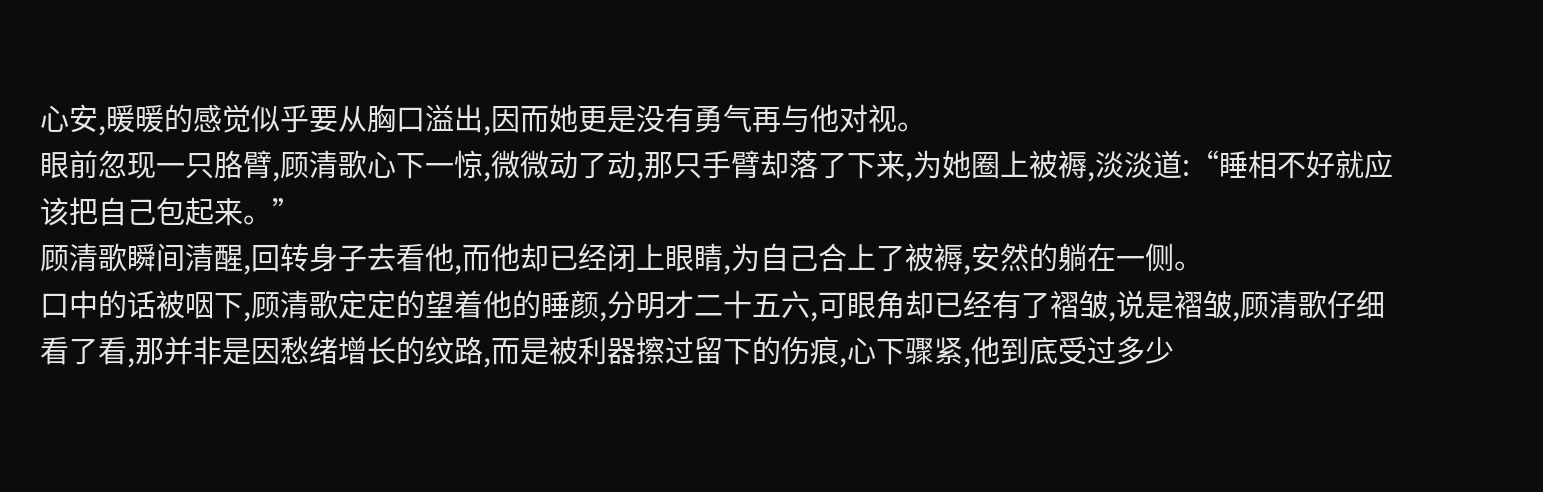心安,暖暖的感觉似乎要从胸口溢出,因而她更是没有勇气再与他对视。
眼前忽现一只胳臂,顾清歌心下一惊,微微动了动,那只手臂却落了下来,为她圈上被褥,淡淡道:“睡相不好就应该把自己包起来。”
顾清歌瞬间清醒,回转身子去看他,而他却已经闭上眼睛,为自己合上了被褥,安然的躺在一侧。
口中的话被咽下,顾清歌定定的望着他的睡颜,分明才二十五六,可眼角却已经有了褶皱,说是褶皱,顾清歌仔细看了看,那并非是因愁绪增长的纹路,而是被利器擦过留下的伤痕,心下骤紧,他到底受过多少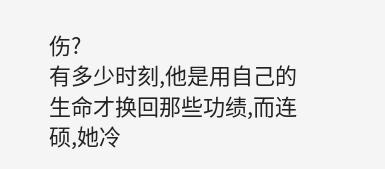伤?
有多少时刻,他是用自己的生命才换回那些功绩,而连硕,她冷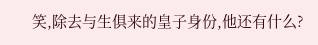笑,除去与生俱来的皇子身份,他还有什么?